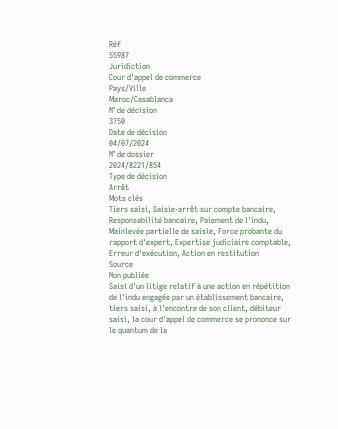Réf
55987
Juridiction
Cour d'appel de commerce
Pays/Ville
Maroc/Casablanca
N° de décision
3750
Date de décision
04/07/2024
N° de dossier
2024/8221/854
Type de décision
Arrêt
Mots clés
Tiers saisi, Saisie-arrêt sur compte bancaire, Responsabilité bancaire, Paiement de l'indu, Mainlevée partielle de saisie, Force probante du rapport d'expert, Expertise judiciaire comptable, Erreur d'exécution, Action en restitution
Source
Non publiée
Saisi d'un litige relatif à une action en répétition de l'indu engagée par un établissement bancaire, tiers saisi, à l'encontre de son client, débiteur saisi, la cour d'appel de commerce se prononce sur le quantum de la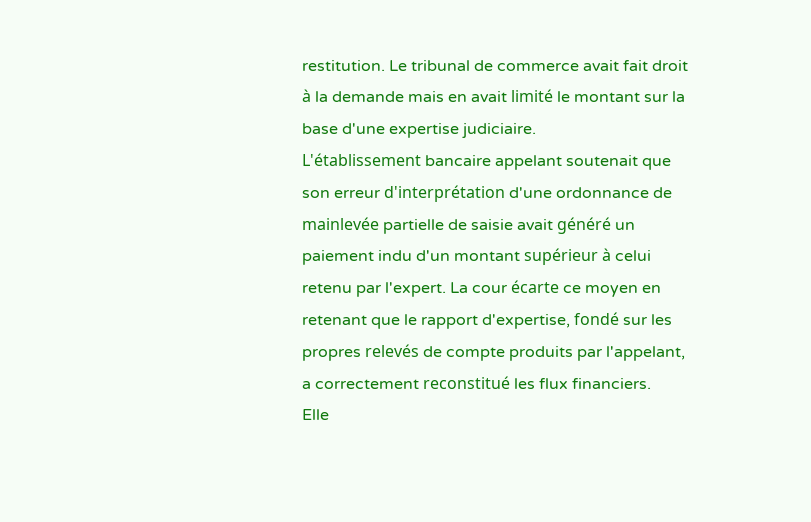restitution. Le tribunal de commerce avait fait droit à la demande mais en avait limité le montant sur la base d'une expertise judiciaire.
L'établissement bancaire appelant soutenait que son erreur d'interprétation d'une ordonnance de mainlevée partielle de saisie avait généré un paiement indu d'un montant supérieur à celui retenu par l'expert. La cour écarte ce moyen en retenant que le rapport d'expertise, fondé sur les propres relevés de compte produits par l'appelant, a correctement reconstitué les flux financiers.
Elle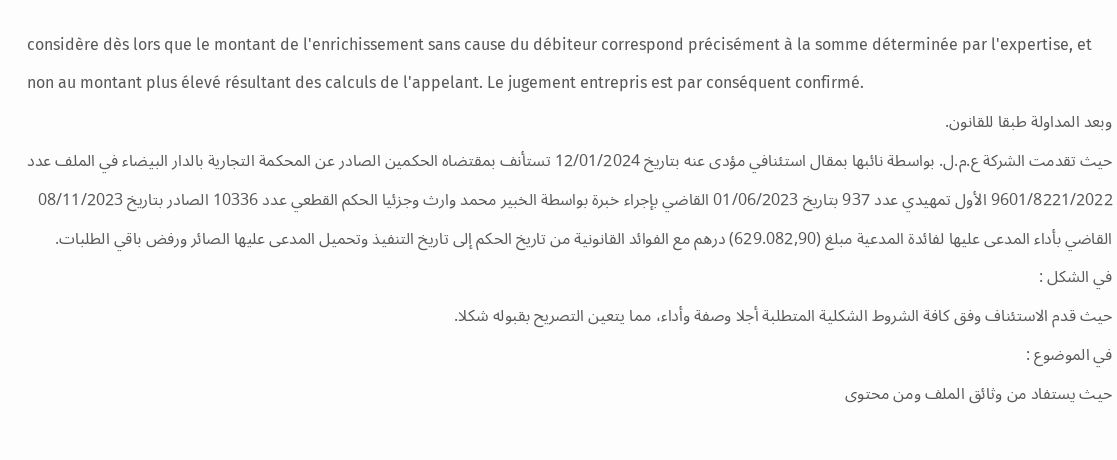considère dès lors que le montant de l'enrichissement sans cause du débiteur correspond précisément à la somme déterminée par l'expertise, et non au montant plus élevé résultant des calculs de l'appelant. Le jugement entrepris est par conséquent confirmé.
وبعد المداولة طبقا للقانون.
حيث تقدمت الشركة ع.م.ل. بواسطة نائبها بمقال استئنافي مؤدى عنه بتاريخ 12/01/2024 تستأنف بمقتضاه الحكمين الصادر عن المحكمة التجارية بالدار البيضاء في الملف عدد 9601/8221/2022 الأول تمهيدي عدد 937 بتاريخ 01/06/2023 القاضي بإجراء خبرة بواسطة الخبير محمد وارث وجزئيا الحكم القطعي عدد 10336 الصادر بتاريخ 08/11/2023 القاضي بأداء المدعى عليها لفائدة المدعية مبلغ (629.082,90) درهم مع الفوائد القانونية من تاريخ الحكم إلى تاريخ التنفيذ وتحميل المدعى عليها الصائر ورفض باقي الطلبات.
في الشكل :
حيث قدم الاستئناف وفق كافة الشروط الشكلية المتطلبة أجلا وصفة وأداء، مما يتعين التصريح بقبوله شكلا.
في الموضوع :
حيث يستفاد من وثائق الملف ومن محتوى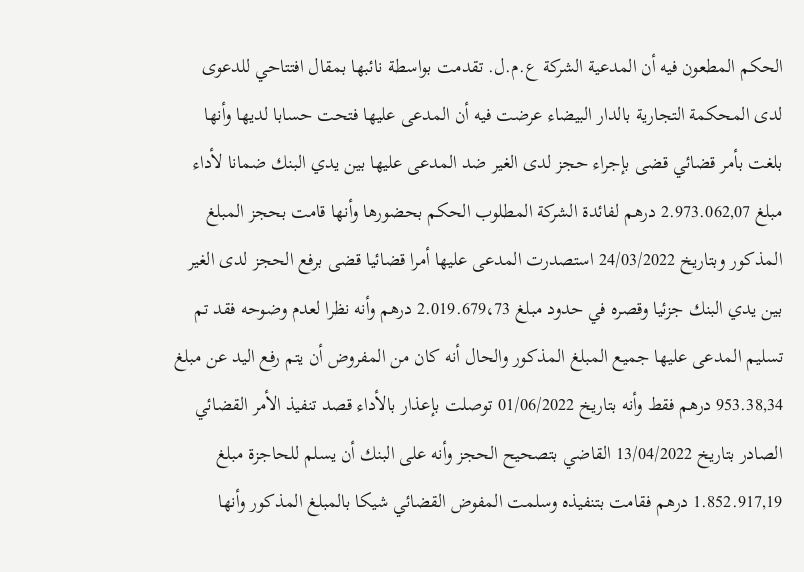الحكم المطعون فيه أن المدعية الشركة ع.م.ل. تقدمت بواسطة نائبها بمقال افتتاحي للدعوى لدى المحكمة التجارية بالدار البيضاء عرضت فيه أن المدعى عليها فتحت حسابا لديها وأنها بلغت بأمر قضائي قضى بإجراء حجز لدى الغير ضد المدعى عليها بين يدي البنك ضمانا لأداء مبلغ 2.973.062,07 درهم لفائدة الشركة المطلوب الحكم بحضورها وأنها قامت بحجز المبلغ المذكور وبتاريخ 24/03/2022 استصدرت المدعى عليها أمرا قضائيا قضى برفع الحجز لدى الغير بين يدي البنك جزئيا وقصره في حدود مبلغ 2.019.679،73 درهم وأنه نظرا لعدم وضوحه فقد تم تسليم المدعى عليها جميع المبلغ المذكور والحال أنه كان من المفروض أن يتم رفع اليد عن مبلغ 953.38,34 درهم فقط وأنه بتاريخ 01/06/2022 توصلت بإعذار بالأداء قصد تنفيذ الأمر القضائي الصادر بتاريخ 13/04/2022 القاضي بتصحيح الحجز وأنه على البنك أن يسلم للحاجزة مبلغ 1.852.917,19 درهم فقامت بتنفيذه وسلمت المفوض القضائي شيكا بالمبلغ المذكور وأنها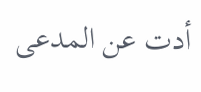أدت عن المدعى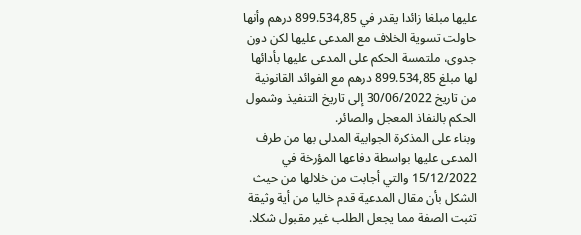عليها مبلغا زائدا يقدر في 899.534,85 درهم وأنها حاولت تسوية الخلاف مع المدعى عليها لكن دون جدوى، ملتمسة الحكم على المدعى عليها بأدائها لها مبلغ 899.534,85 درهم مع الفوائد القانونية من تاريخ 30/06/2022 إلى تاريخ التنفيذ وشمول الحكم بالنفاذ المعجل والصائر.
وبناء على المذكرة الجوابية المدلى بها من طرف المدعى عليها بواسطة دفاعها المؤرخة في 15/12/2022 والتي أجابت من خلالها من حيث الشكل بأن مقال المدعية قدم خاليا من أية وثيقة تثبت الصفة مما يجعل الطلب غير مقبول شكلا.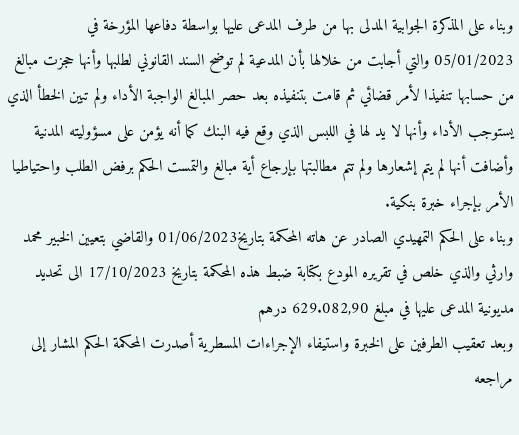وبناء على المذكرة الجوابية المدلى بها من طرف المدعى عليها بواسطة دفاعها المؤرخة في 05/01/2023 والتي أجابت من خلالها بأن المدعية لم توضح السند القانوني لطلبها وأنها حجزت مبالغ من حسابها تنفيذا لأمر قضائي ثم قامت بتنفيذه بعد حصر المبالغ الواجبة الأداء ولم تبين الخطأ الذي يستوجب الأداء وأنها لا يد لها في اللبس الذي وقع فيه البنك كما أنه يؤمن على مسؤوليته المدنية وأضافت أنها لم يتم إشعارها ولم تتم مطالبتها بإرجاع أية مبالغ والتمست الحكم برفض الطلب واحتياطيا الأمر بإجراء خبرة بنكية.
وبناء على الحكم التمهيدي الصادر عن هاته المحكمة بتاريخ01/06/2023 والقاضي بتعيين الخبير محمد وارثي والذي خلص في تقريره المودع بكتابة ضبط هذه المحكمة بتاريخ 17/10/2023 الى تحديد مديونية المدعى عليها في مبلغ 629.082,90 درهم
وبعد تعقيب الطرفين على الخبرة واستيفاء الإجراءات المسطرية أصدرت المحكمة الحكم المشار إلى مراجعه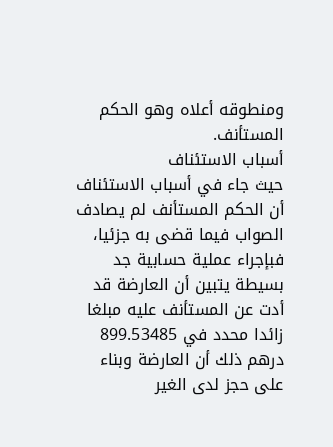ومنطوقه أعلاه وهو الحكم المستأنف.
أسباب الاستئناف
حيث جاء في أسباب الاستئناف أن الحكم المستأنف لم يصادف الصواب فيما قضى به جزئيا، فبإجراء عملية حسابية جد بسيطة يتبين أن العارضة قد أدت عن المستأنف عليه مبلغا زائدا محدد في 899.53485 درهم ذلك أن العارضة وبناء على حجز لدى الغير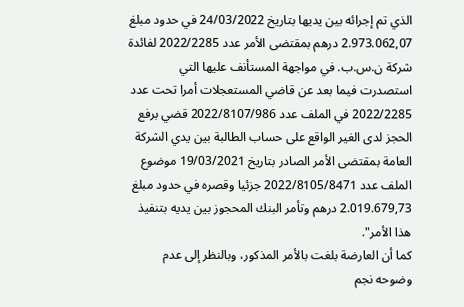الذي تم إجرائه بين يديها بتاريخ 24/03/2022 في حدود مبلغ 2.973.062,07 درهم بمقتضى الأمر عدد 2022/2285 لفائدة شركة ن.س.ب. في مواجهة المستأنف عليها التي استصدرت فيما بعد عن قاضي المستعجلات أمرا تحت عدد 2022/2285 في الملف عدد 2022/8107/986 قضي برفع الحجز لدى الغير الواقع على حساب الطالبة بين يدي الشركة العامة بمقتضى الأمر الصادر بتاريخ 19/03/2021 موضوع الملف عدد 2022/8105/8471 جزئيا وقصره في حدود مبلغ 2.019.679,73 درهم وتأمر البنك المحجوز بين يديه بتنفيذ هذا الأمر".
كما أن العارضة بلغت بالأمر المذكور، وبالنظر إلى عدم وضوحه نجم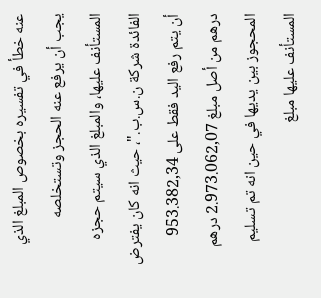عنه خطأ في تفسيره بخصوص المبلغ الذي يجب أن يرفع عنه الحجز وتستخلصه المستأنف عليها، والمبلغ الذي سيتم حجزه الفائدة شركة ن.س.ب."، حيث انه كان يفترض أن يتم رفع اليد فقط على 953.382,34 درهم من أصل مبلغ 2.973.062,07 درهم المحجوز بين يديها في حين انه تم تسليم المستأنف عليها مبلغ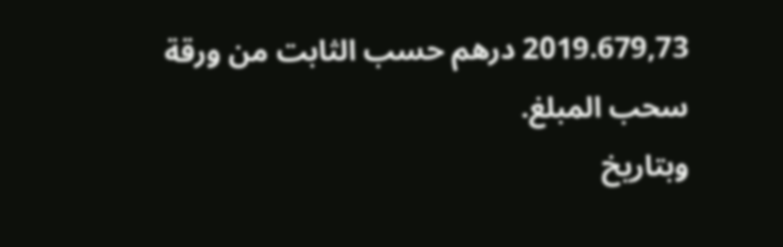2019.679,73 درهم حسب الثابت من ورقة سحب المبلغ.
وبتاريخ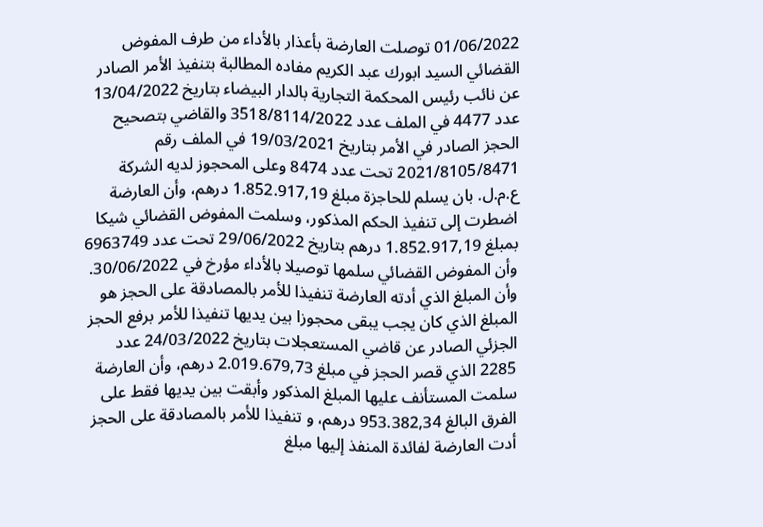01/06/2022 توصلت العارضة بأعذار بالأداء من طرف المفوض القضائي السيد ابورك عبد الكريم مفاده المطالبة بتنفيذ الأمر الصادر عن نائب رئيس المحكمة التجارية بالدار البيضاء بتاريخ 13/04/2022 عدد 4477 في الملف عدد 3518/8114/2022 والقاضي بتصحيح الحجز الصادر في الأمر بتاريخ 19/03/2021 في الملف رقم 2021/8105/8471 تحت عدد 8474 وعلى المحجوز لديه الشركة ع.م.ل. بان يسلم للحاجزة مبلغ 1.852.917,19 درهم، وأن العارضة اضطرت إلى تنفيذ الحكم المذكور، وسلمت المفوض القضائي شيكا بمبلغ 1.852.917,19 درهم بتاريخ 29/06/2022 تحت عدد 6963749 وأن المفوض القضائي سلمها توصيلا بالأداء مؤرخ في 30/06/2022.
وأن المبلغ الذي أدته العارضة تنفيذا للأمر بالمصادقة على الحجز هو المبلغ الذي كان يجب يبقى محجوزا بين يديها تنفيذا للأمر برفع الحجز الجزئي الصادر عن قاضي المستعجلات بتاريخ 24/03/2022 عدد 2285 الذي قصر الحجز في مبلغ 2.019.679,73 درهم، وأن العارضة سلمت المستأنف عليها المبلغ المذكور وأبقت بين يديها فقط على الفرق البالغ 953.382,34 درهم، و تنفيذا للأمر بالمصادقة على الحجز أدت العارضة لفائدة المنفذ إليها مبلغ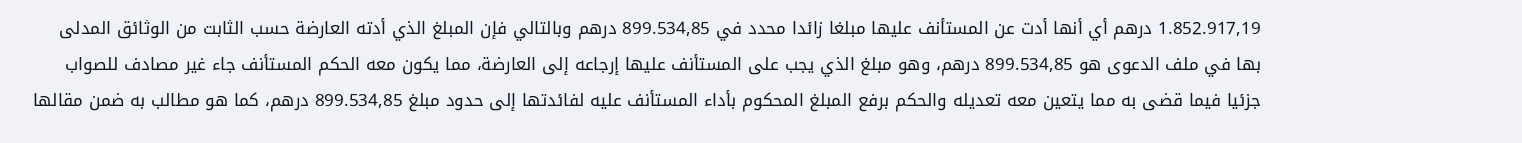1.852.917,19 درهم أي أنها أدت عن المستأنف عليها مبلغا زائدا محدد في 899.534,85 درهم وبالتالي فإن المبلغ الذي أدته العارضة حسب الثابت من الوثائق المدلى بها في ملف الدعوى هو 899.534,85 درهم، وهو مبلغ الذي يجب على المستأنف عليها إرجاعه إلى العارضة، مما يكون معه الحكم المستأنف جاء غير مصادف للصواب جزئيا فيما قضى به مما يتعين معه تعديله والحكم برفع المبلغ المحكوم بأداء المستأنف عليه لفائدتها إلى حدود مبلغ 899.534,85 درهم، كما هو مطالب به ضمن مقالها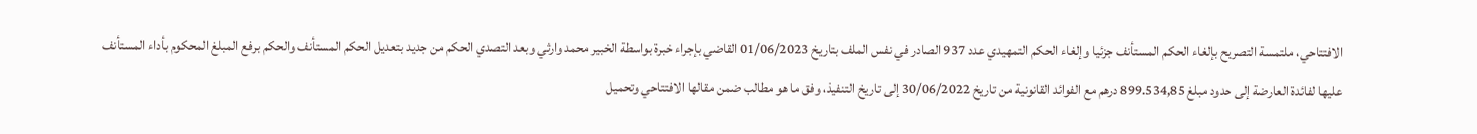الافتتاحي، ملتمسة التصريح بإلغاء الحكم المستأنف جزئيا وإلغاء الحكم التمهيدي عدد 937 الصادر في نفس الملف بتاريخ 01/06/2023 القاضي بإجراء خبرة بواسطة الخبير محمد وارثي وبعد التصدي الحكم من جديد بتعديل الحكم المستأنف والحكم برفع المبلغ المحكوم بأداء المستأنف عليها لفائدة العارضة إلى حدود مبلغ 899.534,85 درهم مع الفوائد القانونية من تاريخ 30/06/2022 إلى تاريخ التنفيذ، وفق ما هو مطالب ضمن مقالها الافتتاحي وتحميل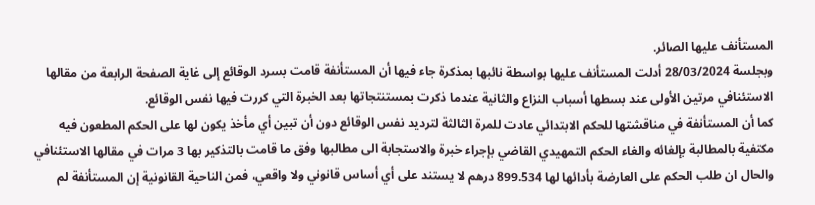المستأنف عليها الصائر.
وبجلسة 28/03/2024 أدلت المستأنف عليها بواسطة نائبها بمذكرة جاء فيها أن المستأنفة قامت بسرد الوقائع إلى غاية الصفحة الرابعة من مقالها الاستئنافي مرتين الأولى عند بسطها أسباب النزاع والثانية عندما ذكرت بمستنتجاتها بعد الخبرة التي كررت فيها نفس الوقائع.
كما أن المستأنفة في مناقشتها للحكم الابتدائي عادت للمرة الثالثة لترديد نفس الوقائع دون أن تبين أي مأخذ يكون لها على الحكم المطعون فيه مكتفية بالمطالبة بإلغائه والغاء الحكم التمهيدي القاضي بإجراء خبرة والاستجابة الى مطالبها وفق ما قامت بالتذكير بها 3 مرات في مقالها الاستئنافي والحال ان طلب الحكم على العارضة بأدائها لها 899.534 درهم لا يستند على أي أساس قانوني ولا واقعي، فمن الناحية القانونية إن المستأنفة لم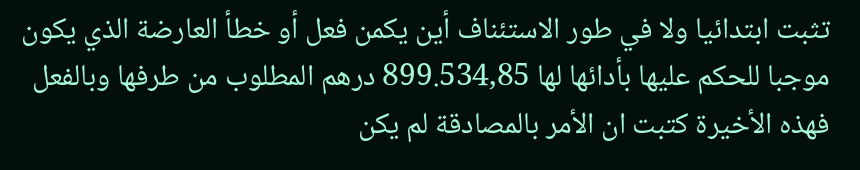تثبت ابتدائيا ولا في طور الاستئناف أين يكمن فعل أو خطأ العارضة الذي يكون موجبا للحكم عليها بأدائها لها 899.534,85 درهم المطلوب من طرفها وبالفعل فهذه الأخيرة كتبت ان الأمر بالمصادقة لم يكن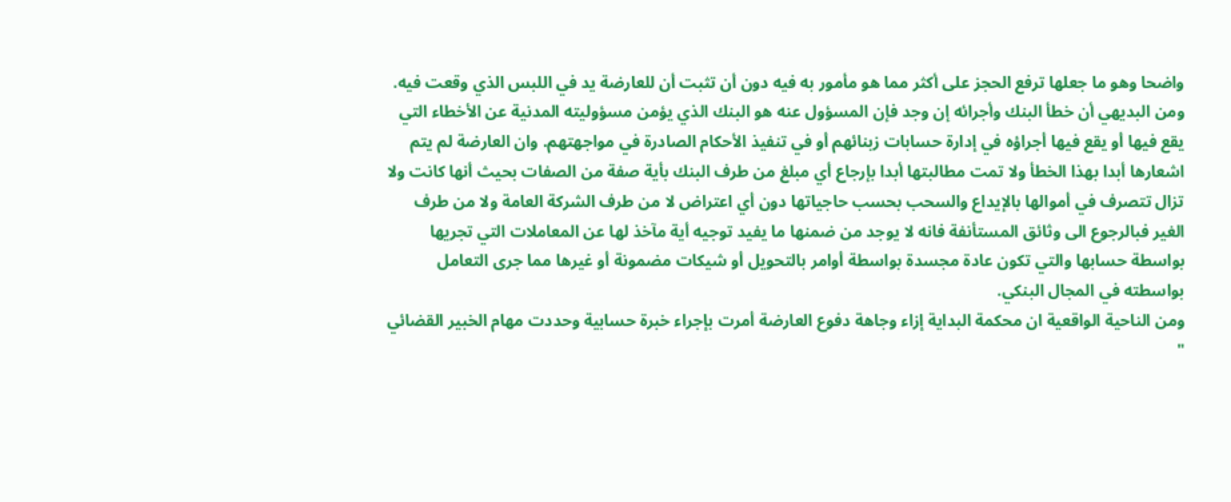واضحا وهو ما جعلها ترفع الحجز على أكثر مما هو مأمور به فيه دون أن تثبت أن للعارضة يد في اللبس الذي وقعت فيه. ومن البديهي أن خطأ البنك وأجرائه إن وجد فإن المسؤول عنه هو البنك الذي يؤمن مسؤوليته المدنية عن الأخطاء التي يقع فيها أو يقع فيها أجراؤه في إدارة حسابات زبنائهم أو في تنفيذ الأحكام الصادرة في مواجهتهم. وان العارضة لم يتم اشعارها أبدا بهذا الخطأ ولا تمت مطالبتها أبدا بإرجاع أي مبلغ من طرف البنك بأية صفة من الصفات بحيث أنها كانت ولا تزال تتصرف في أموالها بالإيداع والسحب بحسب حاجياتها دون أي اعتراض لا من طرف الشركة العامة ولا من طرف الغير فبالرجوع الى وثائق المستأنفة فانه لا يوجد من ضمنها ما يفيد توجيه أية مآخذ لها عن المعاملات التي تجريها بواسطة حسابها والتي تكون عادة مجسدة بواسطة أوامر بالتحويل أو شيكات مضمونة أو غيرها مما جرى التعامل بواسطته في المجال البنكي.
ومن الناحية الواقعية ان محكمة البداية إزاء وجاهة دفوع العارضة أمرت بإجراء خبرة حسابية وحددت مهام الخبير القضائي "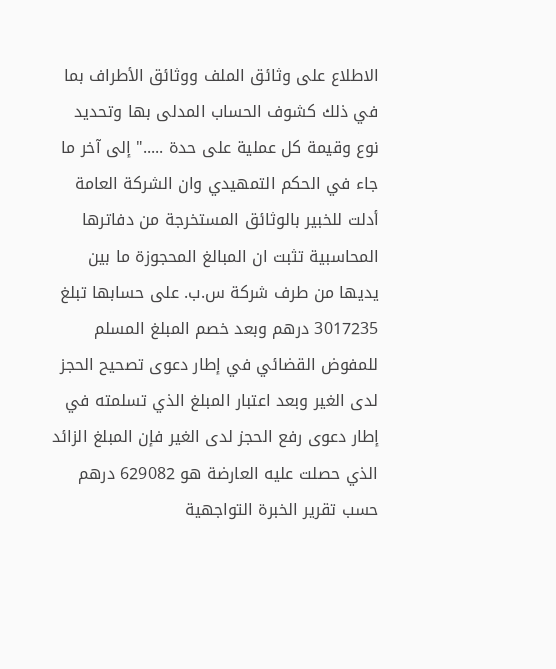الاطلاع على وثائق الملف ووثائق الأطراف بما في ذلك كشوف الحساب المدلى بها وتحديد نوع وقيمة كل عملية على حدة ....." إلى آخر ما جاء في الحكم التمهيدي وان الشركة العامة أدلت للخبير بالوثائق المستخرجة من دفاترها المحاسبية تثبت ان المبالغ المحجوزة ما بين يديها من طرف شركة س.ب. على حسابها تبلغ 3017235 درهم وبعد خصم المبلغ المسلم للمفوض القضائي في إطار دعوى تصحيح الحجز لدى الغير وبعد اعتبار المبلغ الذي تسلمته في إطار دعوى رفع الحجز لدى الغير فإن المبلغ الزائد الذي حصلت عليه العارضة هو 629082 درهم حسب تقرير الخبرة التواجهية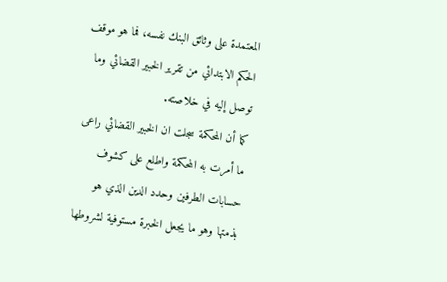المعتمدة على وثائق البنك نفسه، فما هو موقف الحكم الابتدائي من تقرير الخبير القضائي وما توصل إليه في خلاصته.
كما أن المحكمة سجلت ان الخبير القضائي راعى ما أمرت به المحكمة واطلع على كشوف حسابات الطرفين وحدد الدين الذي هو بذمتها وهو ما يجعل الخبرة مستوفية لشروطها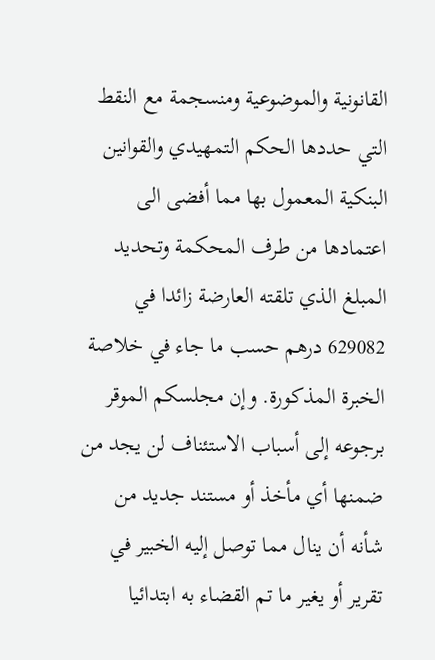القانونية والموضوعية ومنسجمة مع النقط التي حددها الحكم التمهيدي والقوانين البنكية المعمول بها مما أفضى الى اعتمادها من طرف المحكمة وتحديد المبلغ الذي تلقته العارضة زائدا في 629082 درهم حسب ما جاء في خلاصة الخبرة المذكورة. وإن مجلسكم الموقر برجوعه إلى أسباب الاستئناف لن يجد من ضمنها أي مأخذ أو مستند جديد من شأنه أن ينال مما توصل إليه الخبير في تقرير أو يغير ما تم القضاء به ابتدائيا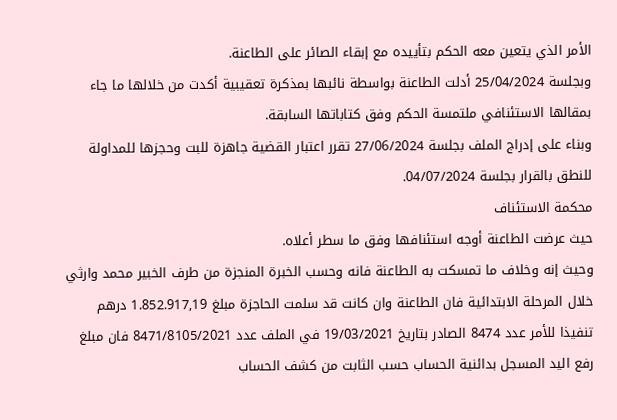الأمر الذي يتعين معه الحكم بتأييده مع إبقاء الصائر على الطاعنة.
وبجلسة 25/04/2024 أدلت الطاعنة بواسطة نائبها بمذكرة تعقيبية أكدت من خلالها ما جاء بمقالها الاستئنافي ملتمسة الحكم وفق كتاباتها السابقة.
وبناء على إدراج الملف بجلسة 27/06/2024 تقرر اعتبار القضية جاهزة للبت وحجزها للمداولة للنطق بالقرار بجلسة 04/07/2024.
محكمة الاستئناف
حيث عرضت الطاعنة أوجه استئنافها وفق ما سطر أعلاه.
وحيث إنه وخلاف ما تمسكت به الطاعنة فانه وحسب الخبرة المنجزة من طرف الخبير محمد وارثي خلال المرحلة الابتدائية فان الطاعنة وان كانت قد سلمت الحاجزة مبلغ 1.852.917,19 درهم تنفيذا للأمر عدد 8474 الصادر بتاريخ 19/03/2021 في الملف عدد 8471/8105/2021 فان مبلغ رفع اليد المسجل بدائنية الحساب حسب الثابت من كشف الحساب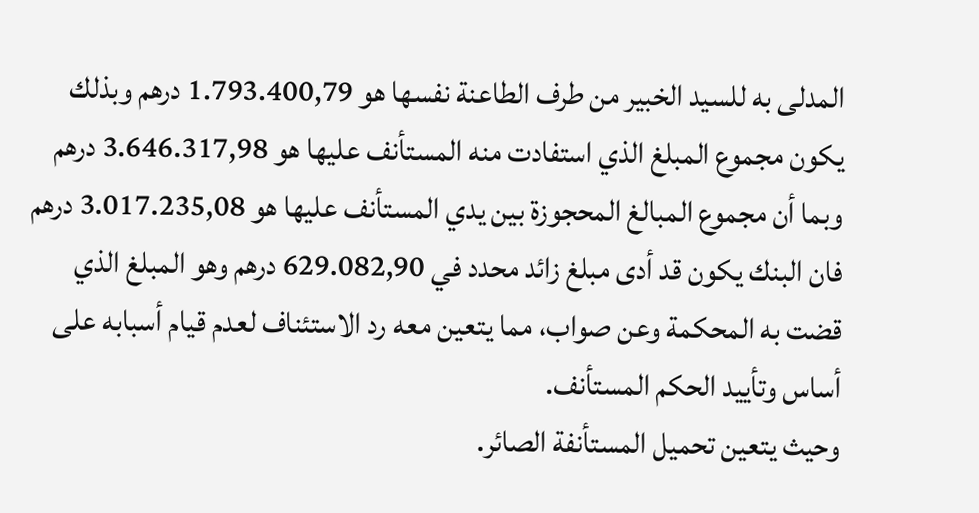المدلى به للسيد الخبير من طرف الطاعنة نفسها هو 1.793.400,79 درهم وبذلك يكون مجموع المبلغ الذي استفادت منه المستأنف عليها هو 3.646.317,98 درهم وبما أن مجموع المبالغ المحجوزة بين يدي المستأنف عليها هو 3.017.235,08 درهم فان البنك يكون قد أدى مبلغ زائد محدد في 629.082,90 درهم وهو المبلغ الذي قضت به المحكمة وعن صواب، مما يتعين معه رد الاستئناف لعدم قيام أسبابه على أساس وتأييد الحكم المستأنف.
وحيث يتعين تحميل المستأنفة الصائر.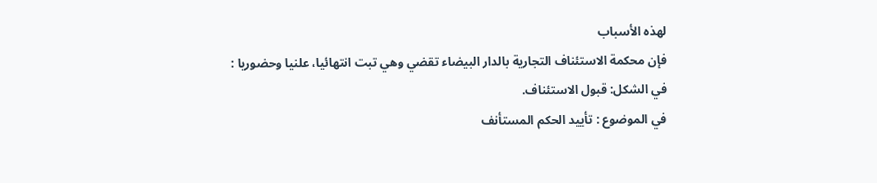لهذه الأسباب
فإن محكمة الاستئناف التجارية بالدار البيضاء تقضي وهي تبت انتهائيا، علنيا وحضوريا :
في الشكل: قبول الاستئناف.
في الموضوع : تأييد الحكم المستأنف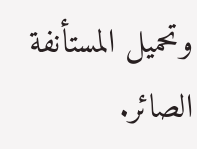وتحميل المستأنفة الصائر.